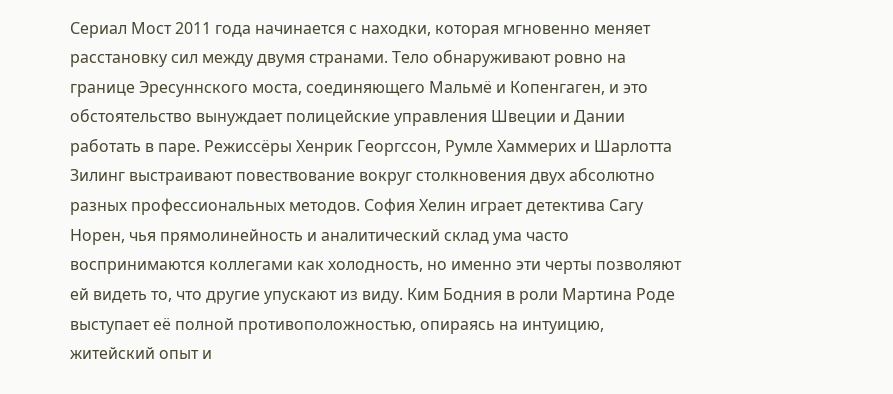Сериал Мост 2011 года начинается с находки, которая мгновенно меняет расстановку сил между двумя странами. Тело обнаруживают ровно на границе Эресуннского моста, соединяющего Мальмё и Копенгаген, и это обстоятельство вынуждает полицейские управления Швеции и Дании работать в паре. Режиссёры Хенрик Георгссон, Румле Хаммерих и Шарлотта Зилинг выстраивают повествование вокруг столкновения двух абсолютно разных профессиональных методов. София Хелин играет детектива Сагу Норен, чья прямолинейность и аналитический склад ума часто воспринимаются коллегами как холодность, но именно эти черты позволяют ей видеть то, что другие упускают из виду. Ким Бодния в роли Мартина Роде выступает её полной противоположностью, опираясь на интуицию, житейский опыт и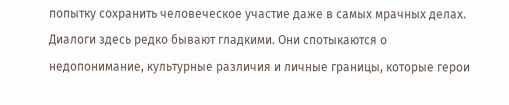попытку сохранить человеческое участие даже в самых мрачных делах. Диалоги здесь редко бывают гладкими. Они спотыкаются о недопонимание, культурные различия и личные границы, которые герои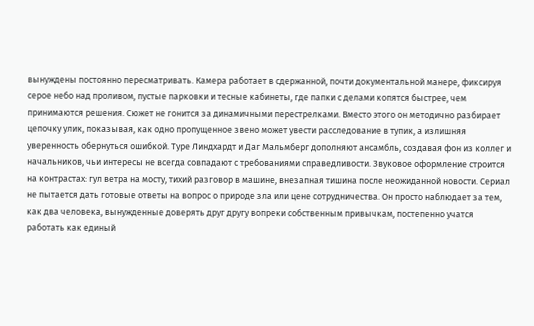вынуждены постоянно пересматривать. Камера работает в сдержанной, почти документальной манере, фиксируя серое небо над проливом, пустые парковки и тесные кабинеты, где папки с делами копятся быстрее, чем принимаются решения. Сюжет не гонится за динамичными перестрелками. Вместо этого он методично разбирает цепочку улик, показывая, как одно пропущенное звено может увести расследование в тупик, а излишняя уверенность обернуться ошибкой. Туре Линдхардт и Даг Мальмберг дополняют ансамбль, создавая фон из коллег и начальников, чьи интересы не всегда совпадают с требованиями справедливости. Звуковое оформление строится на контрастах: гул ветра на мосту, тихий разговор в машине, внезапная тишина после неожиданной новости. Сериал не пытается дать готовые ответы на вопрос о природе зла или цене сотрудничества. Он просто наблюдает за тем, как два человека, вынужденные доверять друг другу вопреки собственным привычкам, постепенно учатся работать как единый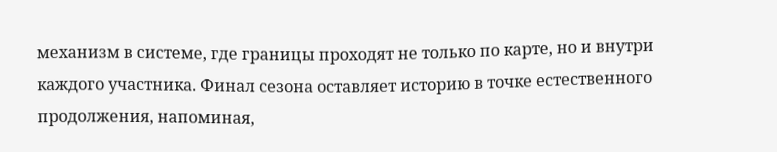механизм в системе, где границы проходят не только по карте, но и внутри каждого участника. Финал сезона оставляет историю в точке естественного продолжения, напоминая,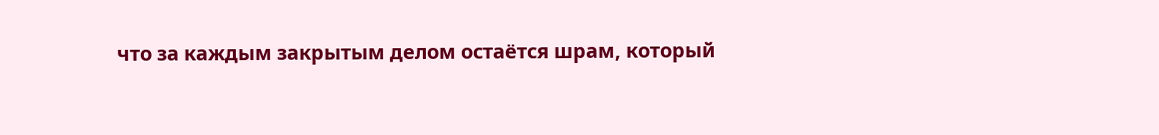что за каждым закрытым делом остаётся шрам, который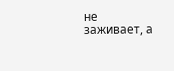не заживает, а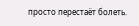просто перестаёт болеть.